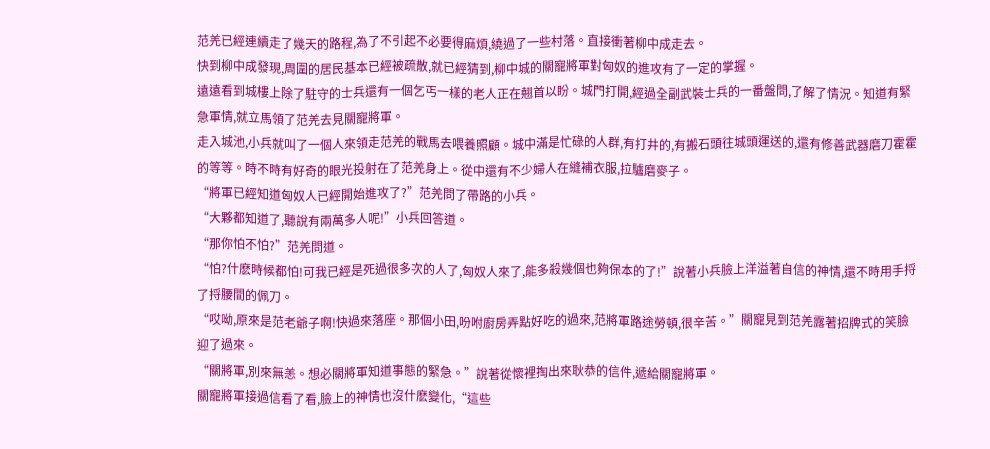范羌已經連續走了幾天的路程,為了不引起不必要得麻煩,繞過了一些村落。直接衝著柳中成走去。
快到柳中成發現,周圍的居民基本已經被疏散,就已經猜到,柳中城的關寵將軍對匈奴的進攻有了一定的掌握。
遠遠看到城樓上除了駐守的士兵還有一個乞丐一樣的老人正在翹首以盼。城門打開,經過全副武裝士兵的一番盤問,了解了情況。知道有緊急軍情,就立馬領了范羌去見關寵將軍。
走入城池,小兵就叫了一個人來領走范羌的戰馬去喂養照顧。城中滿是忙碌的人群,有打井的,有搬石頭往城頭運送的,還有修善武器磨刀霍霍的等等。時不時有好奇的眼光投射在了范羌身上。從中還有不少婦人在縫補衣服,拉驢磨麥子。
“將軍已經知道匈奴人已經開始進攻了?”范羌問了帶路的小兵。
“大夥都知道了,聽說有兩萬多人呢!”小兵回答道。
“那你怕不怕?”范羌問道。
“怕?什麽時候都怕!可我已經是死過很多次的人了,匈奴人來了,能多殺幾個也夠保本的了!”說著小兵臉上洋溢著自信的神情,還不時用手捋了捋腰間的佩刀。
“哎呦,原來是范老爺子啊!快過來落座。那個小田,吩咐廚房弄點好吃的過來,范將軍路途勞頓,很辛苦。”關寵見到范羌露著招牌式的笑臉迎了過來。
“關將軍,別來無恙。想必關將軍知道事態的緊急。”說著從懷裡掏出來耿恭的信件,遞給關寵將軍。
關寵將軍接過信看了看,臉上的神情也沒什麽變化,“這些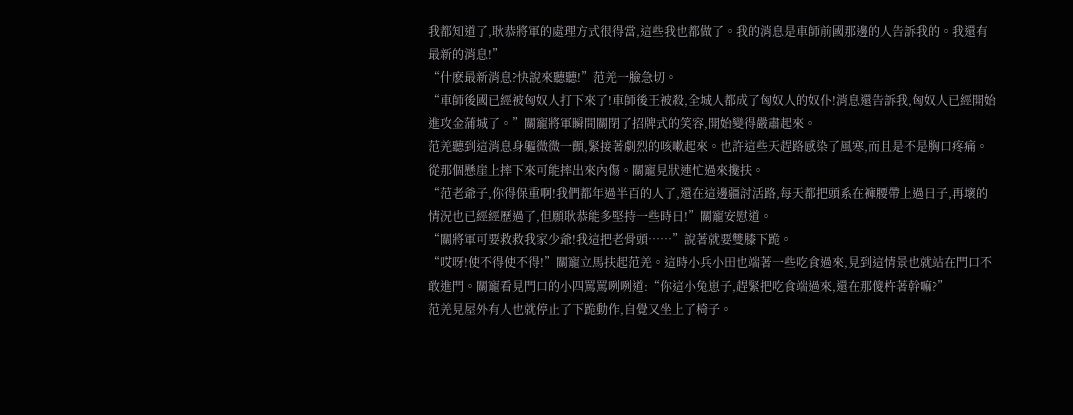我都知道了,耿恭將軍的處理方式很得當,這些我也都做了。我的消息是車師前國那邊的人告訴我的。我還有最新的消息!”
“什麽最新消息?快說來聽聽!”范羌一臉急切。
“車師後國已經被匈奴人打下來了!車師後王被殺,全城人都成了匈奴人的奴仆!消息還告訴我,匈奴人已經開始進攻金蒲城了。”關寵將軍瞬間關閉了招牌式的笑容,開始變得嚴肅起來。
范羌聽到這消息身軀微微一顫,緊接著劇烈的咳嗽起來。也許這些天趕路感染了風寒,而且是不是胸口疼痛。從那個懸崖上摔下來可能摔出來內傷。關寵見狀連忙過來攙扶。
“范老爺子,你得保重啊!我們都年過半百的人了,還在這邊疆討活路,每天都把頭系在褲腰帶上過日子,再壞的情況也已經經歷過了,但願耿恭能多堅持一些時日!”關寵安慰道。
“關將軍可要救救我家少爺!我這把老骨頭……”說著就要雙膝下跪。
“哎呀!使不得使不得!”關寵立馬扶起范羌。這時小兵小田也端著一些吃食過來,見到這情景也就站在門口不敢進門。關寵看見門口的小四罵罵咧咧道:“你這小兔崽子,趕緊把吃食端過來,還在那傻杵著幹嘛?”
范羌見屋外有人也就停止了下跪動作,自覺又坐上了椅子。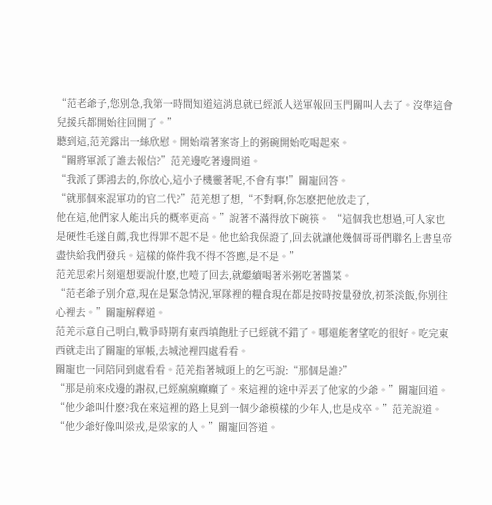“范老爺子,您別急,我第一時間知道這消息就已經派人送軍報回玉門關叫人去了。沒準這會兒援兵都開始往回開了。”
聽到這,范羌露出一絲欣慰。開始端著案寄上的粥碗開始吃喝起來。
“關將軍派了誰去報信?”范羌邊吃著邊問道。
“我派了鄧鴻去的,你放心,這小子機靈著呢,不會有事!”關寵回答。
“就那個來混軍功的官二代?”范羌想了想,“不對啊,你怎麽把他放走了,
他在這,他們家人能出兵的概率更高。”說著不滿得放下碗筷。 “這個我也想過,可人家也是硬性毛遂自薦,我也得罪不起不是。他也給我保證了,回去就讓他幾個哥哥們聯名上書皇帝盡快給我們發兵。這樣的條件我不得不答應,是不是。”
范羌思索片刻還想要說什麽,也噎了回去,就繼續喝著米粥吃著醬菜。
“范老爺子別介意,現在是緊急情況,軍隊裡的糧食現在都是按時按量發放,初茶淡飯,你別往心裡去。”關寵解釋道。
范羌示意自己明白,戰爭時期有東西填飽肚子已經就不錯了。哪還能奢望吃的很好。吃完東西就走出了關寵的軍帳,去城池裡四處看看。
關寵也一同陪同到處看看。范羌指著城頭上的乞丐說:“那個是誰?”
“那是前來戍邊的謝叔,已經瘋瘋癲癲了。來這裡的途中弄丟了他家的少爺。”關寵回道。
“他少爺叫什麽?我在來這裡的路上見到一個少爺模樣的少年人,也是戍卒。”范羌說道。
“他少爺好像叫梁戎,是梁家的人。”關寵回答道。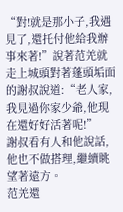“對!就是那小子,我遇見了,還托付他給我辦事來著!”說著范羌就走上城頭對著蓬頭垢面的謝叔說道:“老人家, 我見過你家少爺,他現在還好好活著呢!”
謝叔看有人和他說話,他也不做搭理,繼續眺望著遠方。
范羌還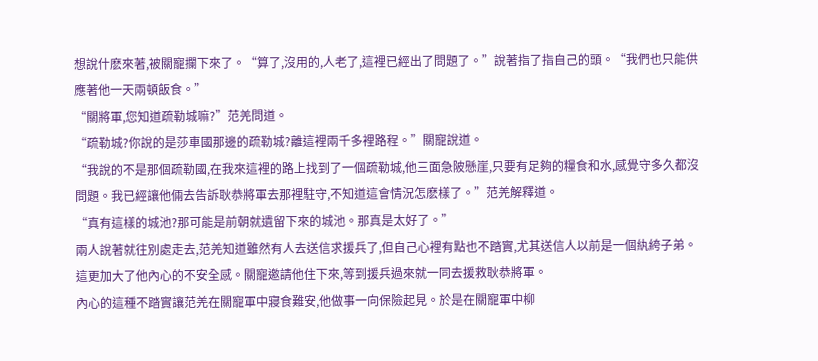想說什麽來著,被關寵攔下來了。“算了,沒用的,人老了,這裡已經出了問題了。”說著指了指自己的頭。“我們也只能供應著他一天兩頓飯食。”
“關將軍,您知道疏勒城嘛?”范羌問道。
“疏勒城?你說的是莎車國那邊的疏勒城?離這裡兩千多裡路程。”關寵說道。
“我說的不是那個疏勒國,在我來這裡的路上找到了一個疏勒城,他三面急陂懸崖,只要有足夠的糧食和水,感覺守多久都沒問題。我已經讓他倆去告訴耿恭將軍去那裡駐守,不知道這會情況怎麽樣了。”范羌解釋道。
“真有這樣的城池?那可能是前朝就遺留下來的城池。那真是太好了。”
兩人說著就往別處走去,范羌知道雖然有人去送信求援兵了,但自己心裡有點也不踏實,尤其送信人以前是一個紈絝子弟。這更加大了他內心的不安全感。關寵邀請他住下來,等到援兵過來就一同去援救耿恭將軍。
內心的這種不踏實讓范羌在關寵軍中寢食難安,他做事一向保險起見。於是在關寵軍中柳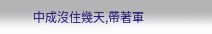中成沒住幾天,帶著軍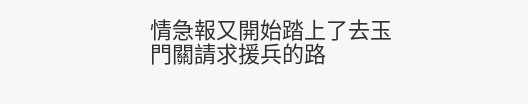情急報又開始踏上了去玉門關請求援兵的路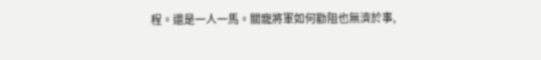程。還是一人一馬。關寵將軍如何勸阻也無濟於事,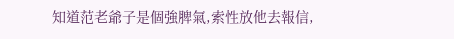知道范老爺子是個強脾氣,索性放他去報信,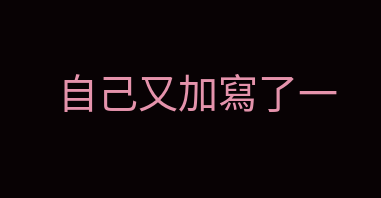自己又加寫了一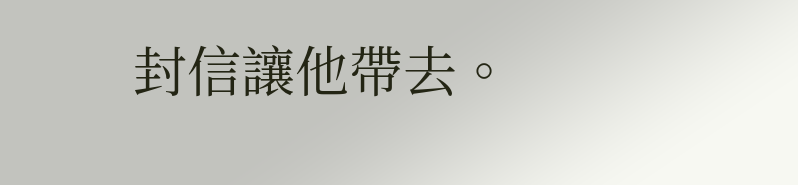封信讓他帶去。